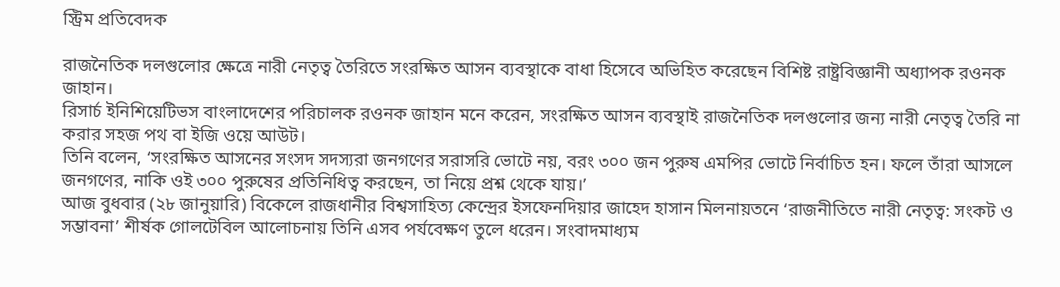স্ট্রিম প্রতিবেদক

রাজনৈতিক দলগুলোর ক্ষেত্রে নারী নেতৃত্ব তৈরিতে সংরক্ষিত আসন ব্যবস্থাকে বাধা হিসেবে অভিহিত করেছেন বিশিষ্ট রাষ্ট্রবিজ্ঞানী অধ্যাপক রওনক জাহান।
রিসার্চ ইনিশিয়েটিভস বাংলাদেশের পরিচালক রওনক জাহান মনে করেন, সংরক্ষিত আসন ব্যবস্থাই রাজনৈতিক দলগুলোর জন্য নারী নেতৃত্ব তৈরি না করার সহজ পথ বা ইজি ওয়ে আউট।
তিনি বলেন, ‘সংরক্ষিত আসনের সংসদ সদস্যরা জনগণের সরাসরি ভোটে নয়, বরং ৩০০ জন পুরুষ এমপির ভোটে নির্বাচিত হন। ফলে তাঁরা আসলে জনগণের, নাকি ওই ৩০০ পুরুষের প্রতিনিধিত্ব করছেন, তা নিয়ে প্রশ্ন থেকে যায়।’
আজ বুধবার (২৮ জানুয়ারি) বিকেলে রাজধানীর বিশ্বসাহিত্য কেন্দ্রের ইসফেনদিয়ার জাহেদ হাসান মিলনায়তনে ‘রাজনীতিতে নারী নেতৃত্ব: সংকট ও সম্ভাবনা’ শীর্ষক গোলটেবিল আলোচনায় তিনি এসব পর্যবেক্ষণ তুলে ধরেন। সংবাদমাধ্যম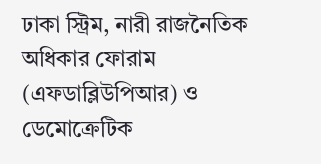ঢাকা স্ট্রিম, নারী রাজনৈতিক অধিকার ফোরাম (এফডাব্লিউপিআর) ও ডেমোক্রেটিক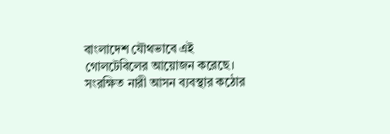বাংলাদেশ যৌথভাবে এই গোলটেবিলের আয়োজন করেছে।
সংরক্ষিত নারী আসন ব্যবস্থার কঠোর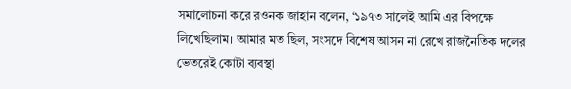সমালোচনা করে রওনক জাহান বলেন, ‘১৯৭৩ সালেই আমি এর বিপক্ষে লিখেছিলাম। আমার মত ছিল, সংসদে বিশেষ আসন না রেখে রাজনৈতিক দলের ভেতরেই কোটা ব্যবস্থা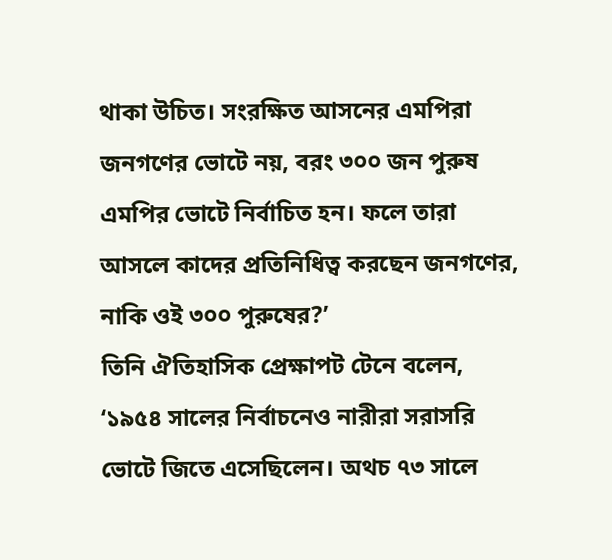থাকা উচিত। সংরক্ষিত আসনের এমপিরা জনগণের ভোটে নয়, বরং ৩০০ জন পুরুষ এমপির ভোটে নির্বাচিত হন। ফলে তারা আসলে কাদের প্রতিনিধিত্ব করছেন জনগণের, নাকি ওই ৩০০ পুরুষের?’
তিনি ঐতিহাসিক প্রেক্ষাপট টেনে বলেন, ‘১৯৫৪ সালের নির্বাচনেও নারীরা সরাসরি ভোটে জিতে এসেছিলেন। অথচ ৭৩ সালে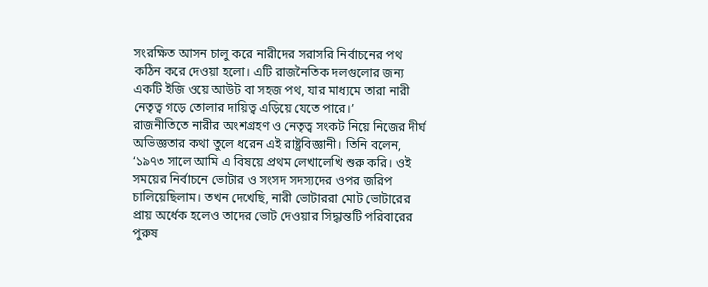সংরক্ষিত আসন চালু করে নারীদের সরাসরি নির্বাচনের পথ কঠিন করে দেওয়া হলো। এটি রাজনৈতিক দলগুলোর জন্য একটি ইজি ওয়ে আউট বা সহজ পথ, যার মাধ্যমে তারা নারী নেতৃত্ব গড়ে তোলার দায়িত্ব এড়িয়ে যেতে পারে।’
রাজনীতিতে নারীর অংশগ্রহণ ও নেতৃত্ব সংকট নিয়ে নিজের দীর্ঘ অভিজ্ঞতার কথা তুলে ধরেন এই রাষ্ট্রবিজ্ঞানী। তিনি বলেন, ‘১৯৭৩ সালে আমি এ বিষয়ে প্রথম লেখালেখি শুরু করি। ওই সময়ের নির্বাচনে ভোটার ও সংসদ সদস্যদের ওপর জরিপ চালিয়েছিলাম। তখন দেখেছি, নারী ভোটাররা মোট ভোটারের প্রায় অর্ধেক হলেও তাদের ভোট দেওয়ার সিদ্ধান্তটি পরিবারের পুরুষ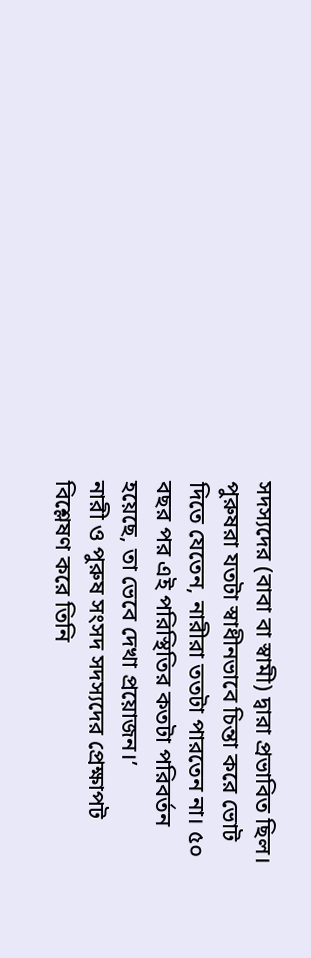সদস্যদের (বাবা বা স্বামী) দ্বারা প্রভাবিত ছিল। পুরুষরা যতটা স্বাধীনভাবে চিন্তা করে ভোট দিতে যেতেন, নারীরা ততটা পারতেন না। ৫০ বছর পর এই পরিস্থিতির কতটা পরিবর্তন হয়েছে, তা ভেবে দেখা প্রয়োজন।’
নারী ও পুরুষ সংসদ সদস্যদের প্রেক্ষাপট বিশ্লেষণ করে তিনি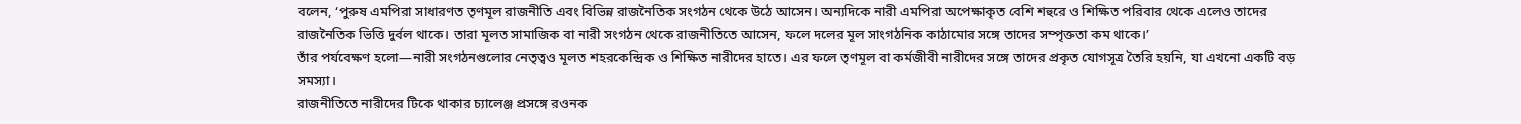বলেন, ‘পুরুষ এমপিরা সাধারণত তৃণমূল রাজনীতি এবং বিভিন্ন রাজনৈতিক সংগঠন থেকে উঠে আসেন। অন্যদিকে নারী এমপিরা অপেক্ষাকৃত বেশি শহুরে ও শিক্ষিত পরিবার থেকে এলেও তাদের রাজনৈতিক ভিত্তি দুর্বল থাকে। তারা মূলত সামাজিক বা নারী সংগঠন থেকে রাজনীতিতে আসেন, ফলে দলের মূল সাংগঠনিক কাঠামোর সঙ্গে তাদের সম্পৃক্ততা কম থাকে।’
তাঁর পর্যবেক্ষণ হলো—নারী সংগঠনগুলোর নেতৃত্বও মূলত শহরকেন্দ্রিক ও শিক্ষিত নারীদের হাতে। এর ফলে তৃণমূল বা কর্মজীবী নারীদের সঙ্গে তাদের প্রকৃত যোগসূত্র তৈরি হয়নি, যা এখনো একটি বড় সমস্যা।
রাজনীতিতে নারীদের টিকে থাকার চ্যালেঞ্জ প্রসঙ্গে রওনক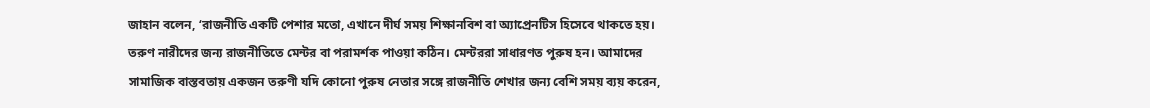জাহান বলেন, ‘রাজনীতি একটি পেশার মতো, এখানে দীর্ঘ সময় শিক্ষানবিশ বা অ্যাপ্রেনটিস হিসেবে থাকতে হয়। তরুণ নারীদের জন্য রাজনীতিতে মেন্টর বা পরামর্শক পাওয়া কঠিন। মেন্টররা সাধারণত পুরুষ হন। আমাদের সামাজিক বাস্তবতায় একজন তরুণী যদি কোনো পুরুষ নেতার সঙ্গে রাজনীতি শেখার জন্য বেশি সময় ব্যয় করেন,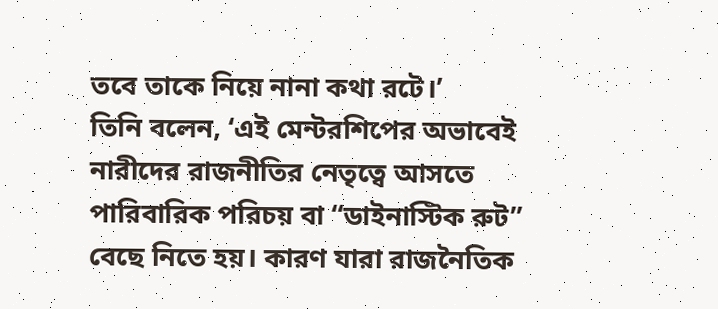তবে তাকে নিয়ে নানা কথা রটে।’
তিনি বলেন, ‘এই মেন্টরশিপের অভাবেই নারীদের রাজনীতির নেতৃত্বে আসতে পারিবারিক পরিচয় বা “ডাইনাস্টিক রুট” বেছে নিতে হয়। কারণ যারা রাজনৈতিক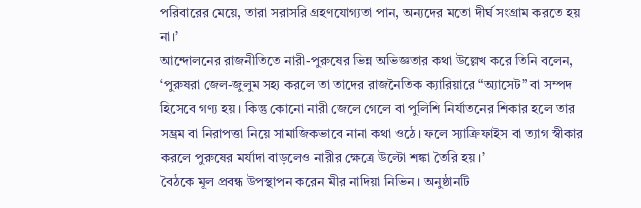পরিবারের মেয়ে, তারা সরাসরি গ্রহণযোগ্যতা পান, অন্যদের মতো দীর্ঘ সংগ্রাম করতে হয় না।’
আন্দোলনের রাজনীতিতে নারী-পুরুষের ভিন্ন অভিজ্ঞতার কথা উল্লেখ করে তিনি বলেন, ‘পুরুষরা জেল-জুলুম সহ্য করলে তা তাদের রাজনৈতিক ক্যারিয়ারে “অ্যাসেট” বা সম্পদ হিসেবে গণ্য হয়। কিন্তু কোনো নারী জেলে গেলে বা পুলিশি নির্যাতনের শিকার হলে তার সম্ভ্রম বা নিরাপত্তা নিয়ে সামাজিকভাবে নানা কথা ওঠে। ফলে স্যাক্রিফাইস বা ত্যাগ স্বীকার করলে পুরুষের মর্যাদা বাড়লেও নারীর ক্ষেত্রে উল্টো শঙ্কা তৈরি হয়।’
বৈঠকে মূল প্রবন্ধ উপস্থাপন করেন মীর নাদিয়া নিভিন। অনুষ্ঠানটি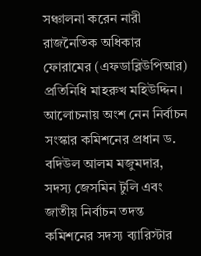সঞ্চালনা করেন নারী রাজনৈতিক অধিকার ফোরামের (এফডাব্লিউপিআর) প্রতিনিধি মাহরুখ মহিউদ্দিন।
আলোচনায় অংশ নেন নির্বাচন সংস্কার কমিশনের প্রধান ড. বদিউল আলম মজুমদার, সদস্য জেসমিন টুলি এবং জাতীয় নির্বাচন তদন্ত কমিশনের সদস্য ব্যারিস্টার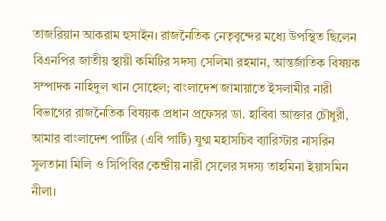তাজরিয়ান আকরাম হুসাইন। রাজনৈতিক নেতৃবৃন্দের মধ্যে উপস্থিত ছিলেন বিএনপির জাতীয় স্থায়ী কমিটির সদস্য সেলিমা রহমান, আন্তর্জাতিক বিষয়ক সম্পাদক নাহিদুল খান সোহেল; বাংলাদেশ জামায়াতে ইসলামীর নারী বিভাগের রাজনৈতিক বিষয়ক প্রধান প্রফেসর ডা. হাবিবা আক্তার চৌধুরী, আমার বাংলাদেশ পার্টির (এবি পার্টি) যুগ্ম মহাসচিব ব্যারিস্টার নাসরিন সুলতানা মিলি ও সিপিবির কেন্দ্রীয় নারী সেলের সদস্য তাহমিনা ইয়াসমিন নীলা।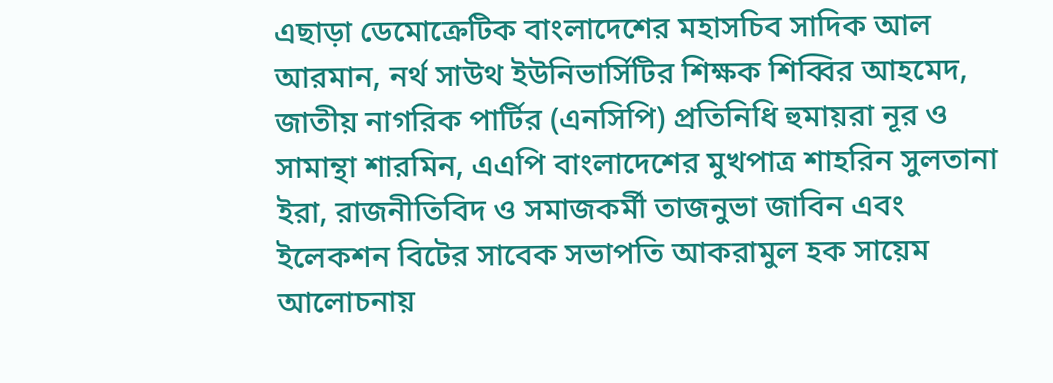এছাড়া ডেমোক্রেটিক বাংলাদেশের মহাসচিব সাদিক আল আরমান, নর্থ সাউথ ইউনিভার্সিটির শিক্ষক শিব্বির আহমেদ, জাতীয় নাগরিক পার্টির (এনসিপি) প্রতিনিধি হুমায়রা নূর ও সামান্থা শারমিন, এএপি বাংলাদেশের মুখপাত্র শাহরিন সুলতানা ইরা, রাজনীতিবিদ ও সমাজকর্মী তাজনুভা জাবিন এবং ইলেকশন বিটের সাবেক সভাপতি আকরামুল হক সায়েম আলোচনায়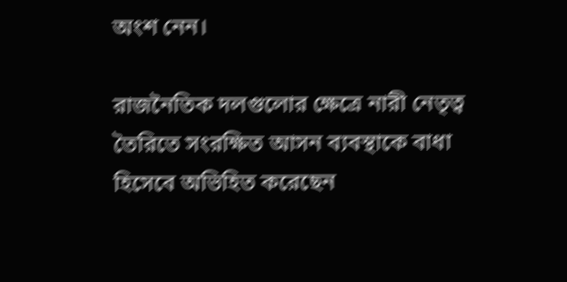অংশ নেন।

রাজনৈতিক দলগুলোর ক্ষেত্রে নারী নেতৃত্ব তৈরিতে সংরক্ষিত আসন ব্যবস্থাকে বাধা হিসেবে অভিহিত করেছেন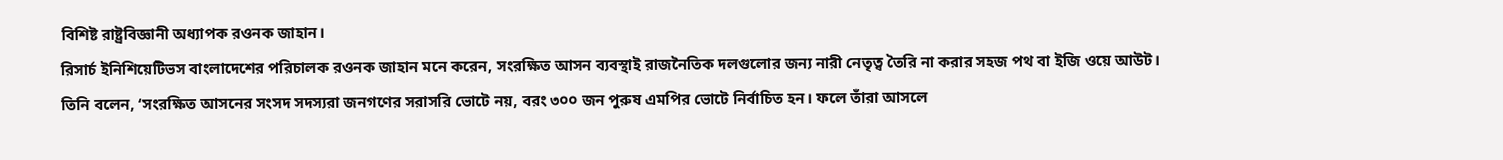বিশিষ্ট রাষ্ট্রবিজ্ঞানী অধ্যাপক রওনক জাহান।
রিসার্চ ইনিশিয়েটিভস বাংলাদেশের পরিচালক রওনক জাহান মনে করেন, সংরক্ষিত আসন ব্যবস্থাই রাজনৈতিক দলগুলোর জন্য নারী নেতৃত্ব তৈরি না করার সহজ পথ বা ইজি ওয়ে আউট।
তিনি বলেন, ‘সংরক্ষিত আসনের সংসদ সদস্যরা জনগণের সরাসরি ভোটে নয়, বরং ৩০০ জন পুরুষ এমপির ভোটে নির্বাচিত হন। ফলে তাঁরা আসলে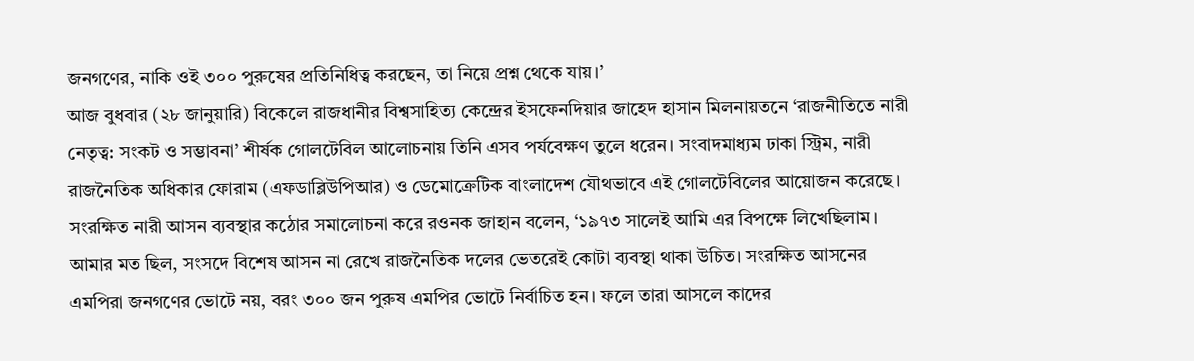জনগণের, নাকি ওই ৩০০ পুরুষের প্রতিনিধিত্ব করছেন, তা নিয়ে প্রশ্ন থেকে যায়।’
আজ বুধবার (২৮ জানুয়ারি) বিকেলে রাজধানীর বিশ্বসাহিত্য কেন্দ্রের ইসফেনদিয়ার জাহেদ হাসান মিলনায়তনে ‘রাজনীতিতে নারী নেতৃত্ব: সংকট ও সম্ভাবনা’ শীর্ষক গোলটেবিল আলোচনায় তিনি এসব পর্যবেক্ষণ তুলে ধরেন। সংবাদমাধ্যম ঢাকা স্ট্রিম, নারী রাজনৈতিক অধিকার ফোরাম (এফডাব্লিউপিআর) ও ডেমোক্রেটিক বাংলাদেশ যৌথভাবে এই গোলটেবিলের আয়োজন করেছে।
সংরক্ষিত নারী আসন ব্যবস্থার কঠোর সমালোচনা করে রওনক জাহান বলেন, ‘১৯৭৩ সালেই আমি এর বিপক্ষে লিখেছিলাম। আমার মত ছিল, সংসদে বিশেষ আসন না রেখে রাজনৈতিক দলের ভেতরেই কোটা ব্যবস্থা থাকা উচিত। সংরক্ষিত আসনের এমপিরা জনগণের ভোটে নয়, বরং ৩০০ জন পুরুষ এমপির ভোটে নির্বাচিত হন। ফলে তারা আসলে কাদের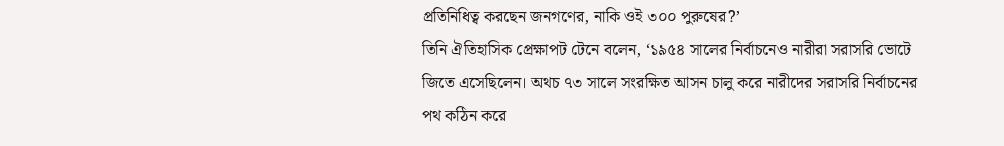প্রতিনিধিত্ব করছেন জনগণের, নাকি ওই ৩০০ পুরুষের?’
তিনি ঐতিহাসিক প্রেক্ষাপট টেনে বলেন, ‘১৯৫৪ সালের নির্বাচনেও নারীরা সরাসরি ভোটে জিতে এসেছিলেন। অথচ ৭৩ সালে সংরক্ষিত আসন চালু করে নারীদের সরাসরি নির্বাচনের পথ কঠিন করে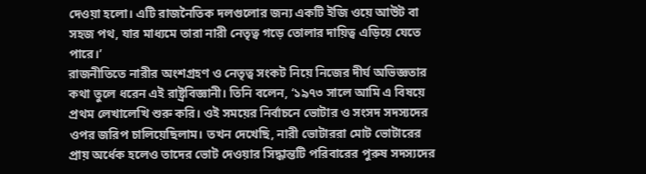দেওয়া হলো। এটি রাজনৈতিক দলগুলোর জন্য একটি ইজি ওয়ে আউট বা সহজ পথ, যার মাধ্যমে তারা নারী নেতৃত্ব গড়ে তোলার দায়িত্ব এড়িয়ে যেতে পারে।’
রাজনীতিতে নারীর অংশগ্রহণ ও নেতৃত্ব সংকট নিয়ে নিজের দীর্ঘ অভিজ্ঞতার কথা তুলে ধরেন এই রাষ্ট্রবিজ্ঞানী। তিনি বলেন, ‘১৯৭৩ সালে আমি এ বিষয়ে প্রথম লেখালেখি শুরু করি। ওই সময়ের নির্বাচনে ভোটার ও সংসদ সদস্যদের ওপর জরিপ চালিয়েছিলাম। তখন দেখেছি, নারী ভোটাররা মোট ভোটারের প্রায় অর্ধেক হলেও তাদের ভোট দেওয়ার সিদ্ধান্তটি পরিবারের পুরুষ সদস্যদের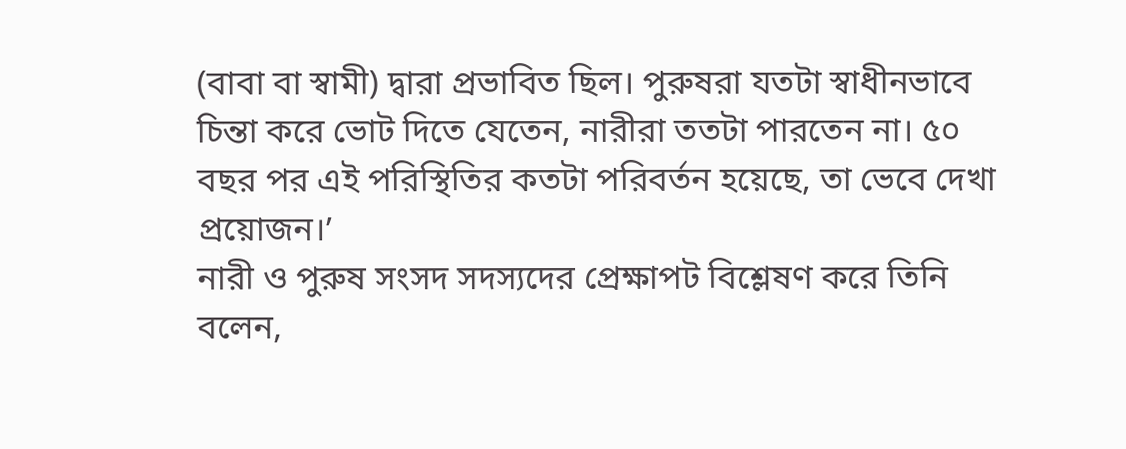(বাবা বা স্বামী) দ্বারা প্রভাবিত ছিল। পুরুষরা যতটা স্বাধীনভাবে চিন্তা করে ভোট দিতে যেতেন, নারীরা ততটা পারতেন না। ৫০ বছর পর এই পরিস্থিতির কতটা পরিবর্তন হয়েছে, তা ভেবে দেখা প্রয়োজন।’
নারী ও পুরুষ সংসদ সদস্যদের প্রেক্ষাপট বিশ্লেষণ করে তিনি বলেন,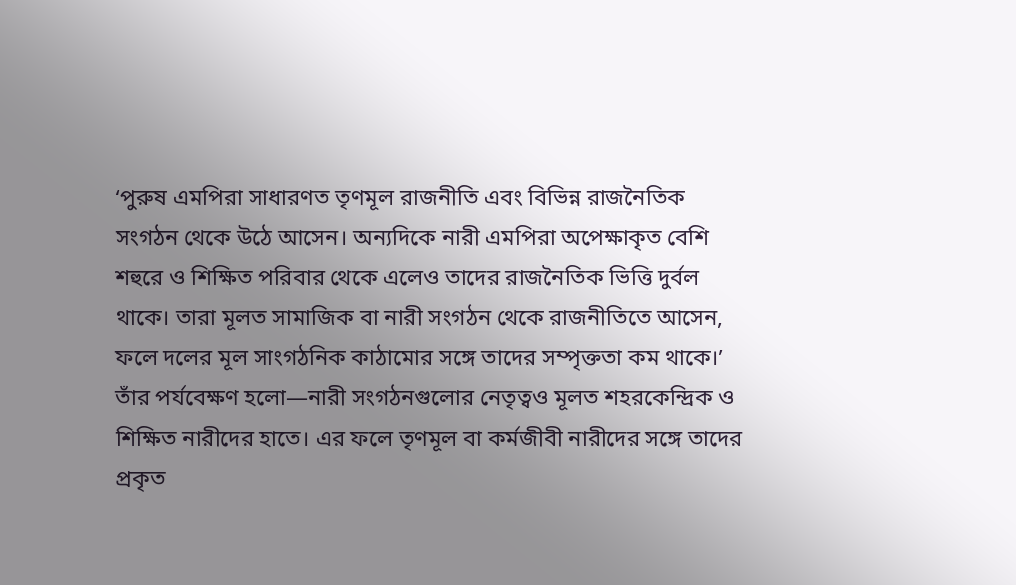‘পুরুষ এমপিরা সাধারণত তৃণমূল রাজনীতি এবং বিভিন্ন রাজনৈতিক সংগঠন থেকে উঠে আসেন। অন্যদিকে নারী এমপিরা অপেক্ষাকৃত বেশি শহুরে ও শিক্ষিত পরিবার থেকে এলেও তাদের রাজনৈতিক ভিত্তি দুর্বল থাকে। তারা মূলত সামাজিক বা নারী সংগঠন থেকে রাজনীতিতে আসেন, ফলে দলের মূল সাংগঠনিক কাঠামোর সঙ্গে তাদের সম্পৃক্ততা কম থাকে।’
তাঁর পর্যবেক্ষণ হলো—নারী সংগঠনগুলোর নেতৃত্বও মূলত শহরকেন্দ্রিক ও শিক্ষিত নারীদের হাতে। এর ফলে তৃণমূল বা কর্মজীবী নারীদের সঙ্গে তাদের প্রকৃত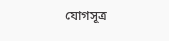যোগসূত্র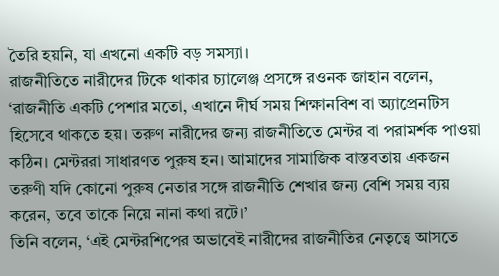তৈরি হয়নি, যা এখনো একটি বড় সমস্যা।
রাজনীতিতে নারীদের টিকে থাকার চ্যালেঞ্জ প্রসঙ্গে রওনক জাহান বলেন, ‘রাজনীতি একটি পেশার মতো, এখানে দীর্ঘ সময় শিক্ষানবিশ বা অ্যাপ্রেনটিস হিসেবে থাকতে হয়। তরুণ নারীদের জন্য রাজনীতিতে মেন্টর বা পরামর্শক পাওয়া কঠিন। মেন্টররা সাধারণত পুরুষ হন। আমাদের সামাজিক বাস্তবতায় একজন তরুণী যদি কোনো পুরুষ নেতার সঙ্গে রাজনীতি শেখার জন্য বেশি সময় ব্যয় করেন, তবে তাকে নিয়ে নানা কথা রটে।’
তিনি বলেন, ‘এই মেন্টরশিপের অভাবেই নারীদের রাজনীতির নেতৃত্বে আসতে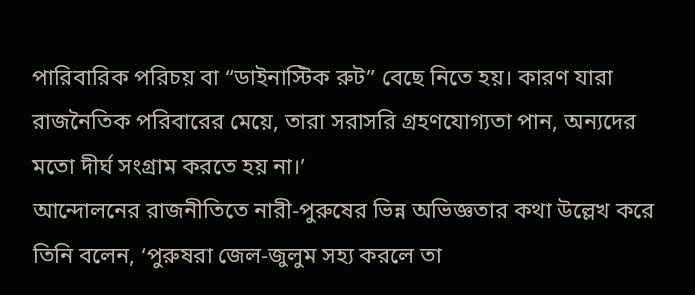পারিবারিক পরিচয় বা “ডাইনাস্টিক রুট” বেছে নিতে হয়। কারণ যারা রাজনৈতিক পরিবারের মেয়ে, তারা সরাসরি গ্রহণযোগ্যতা পান, অন্যদের মতো দীর্ঘ সংগ্রাম করতে হয় না।’
আন্দোলনের রাজনীতিতে নারী-পুরুষের ভিন্ন অভিজ্ঞতার কথা উল্লেখ করে তিনি বলেন, ‘পুরুষরা জেল-জুলুম সহ্য করলে তা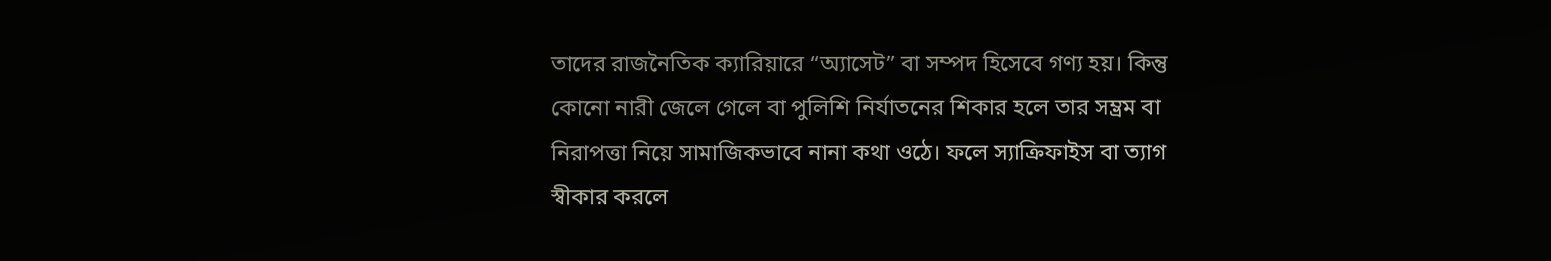তাদের রাজনৈতিক ক্যারিয়ারে “অ্যাসেট” বা সম্পদ হিসেবে গণ্য হয়। কিন্তু কোনো নারী জেলে গেলে বা পুলিশি নির্যাতনের শিকার হলে তার সম্ভ্রম বা নিরাপত্তা নিয়ে সামাজিকভাবে নানা কথা ওঠে। ফলে স্যাক্রিফাইস বা ত্যাগ স্বীকার করলে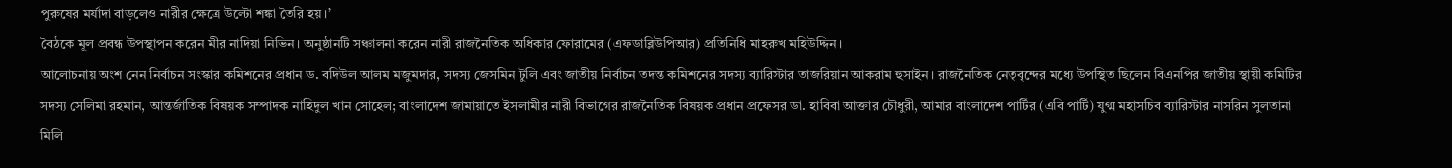পুরুষের মর্যাদা বাড়লেও নারীর ক্ষেত্রে উল্টো শঙ্কা তৈরি হয়।’
বৈঠকে মূল প্রবন্ধ উপস্থাপন করেন মীর নাদিয়া নিভিন। অনুষ্ঠানটি সঞ্চালনা করেন নারী রাজনৈতিক অধিকার ফোরামের (এফডাব্লিউপিআর) প্রতিনিধি মাহরুখ মহিউদ্দিন।
আলোচনায় অংশ নেন নির্বাচন সংস্কার কমিশনের প্রধান ড. বদিউল আলম মজুমদার, সদস্য জেসমিন টুলি এবং জাতীয় নির্বাচন তদন্ত কমিশনের সদস্য ব্যারিস্টার তাজরিয়ান আকরাম হুসাইন। রাজনৈতিক নেতৃবৃন্দের মধ্যে উপস্থিত ছিলেন বিএনপির জাতীয় স্থায়ী কমিটির সদস্য সেলিমা রহমান, আন্তর্জাতিক বিষয়ক সম্পাদক নাহিদুল খান সোহেল; বাংলাদেশ জামায়াতে ইসলামীর নারী বিভাগের রাজনৈতিক বিষয়ক প্রধান প্রফেসর ডা. হাবিবা আক্তার চৌধুরী, আমার বাংলাদেশ পার্টির (এবি পার্টি) যুগ্ম মহাসচিব ব্যারিস্টার নাসরিন সুলতানা মিলি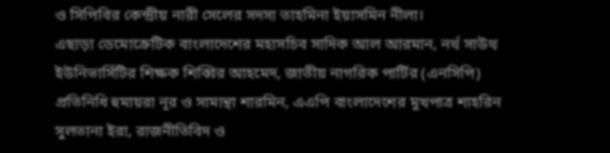ও সিপিবির কেন্দ্রীয় নারী সেলের সদস্য তাহমিনা ইয়াসমিন নীলা।
এছাড়া ডেমোক্রেটিক বাংলাদেশের মহাসচিব সাদিক আল আরমান, নর্থ সাউথ ইউনিভার্সিটির শিক্ষক শিব্বির আহমেদ, জাতীয় নাগরিক পার্টির (এনসিপি) প্রতিনিধি হুমায়রা নূর ও সামান্থা শারমিন, এএপি বাংলাদেশের মুখপাত্র শাহরিন সুলতানা ইরা, রাজনীতিবিদ ও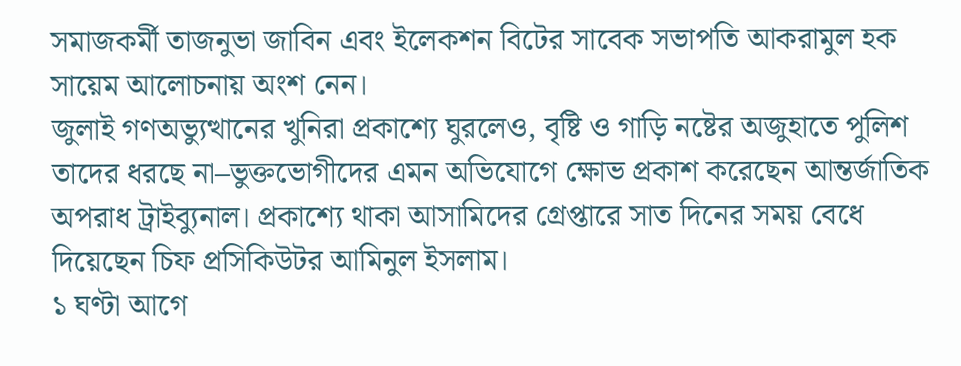সমাজকর্মী তাজনুভা জাবিন এবং ইলেকশন বিটের সাবেক সভাপতি আকরামুল হক সায়েম আলোচনায় অংশ নেন।
জুলাই গণঅভ্যুত্থানের খুনিরা প্রকাশ্যে ঘুরলেও, বৃষ্টি ও গাড়ি নষ্টের অজুহাতে পুলিশ তাদের ধরছে না–ভুক্তভোগীদের এমন অভিযোগে ক্ষোভ প্রকাশ করেছেন আন্তর্জাতিক অপরাধ ট্রাইব্যুনাল। প্রকাশ্যে থাকা আসামিদের গ্রেপ্তারে সাত দিনের সময় বেধে দিয়েছেন চিফ প্রসিকিউটর আমিনুল ইসলাম।
১ ঘণ্টা আগে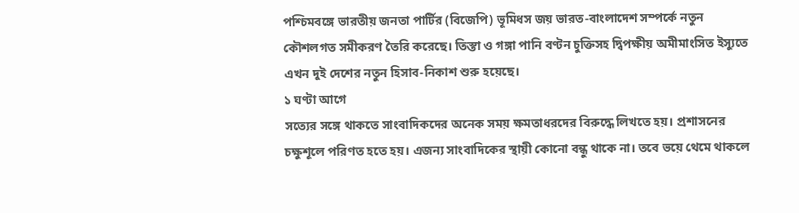পশ্চিমবঙ্গে ভারতীয় জনতা পার্টির (বিজেপি) ভূমিধস জয় ভারত-বাংলাদেশ সম্পর্কে নতুন কৌশলগত সমীকরণ তৈরি করেছে। তিস্তা ও গঙ্গা পানি বণ্টন চুক্তিসহ দ্বিপক্ষীয় অমীমাংসিত ইস্যুতে এখন দুই দেশের নতুন হিসাব-নিকাশ শুরু হয়েছে।
১ ঘণ্টা আগে
সত্যের সঙ্গে থাকতে সাংবাদিকদের অনেক সময় ক্ষমতাধরদের বিরুদ্ধে লিখতে হয়। প্রশাসনের চক্ষুশূলে পরিণত হতে হয়। এজন্য সাংবাদিকের স্থায়ী কোনো বন্ধু থাকে না। তবে ভয়ে থেমে থাকলে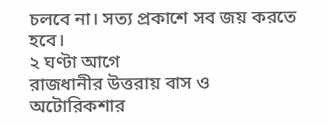চলবে না। সত্য প্রকাশে সব জয় করতে হবে।
২ ঘণ্টা আগে
রাজধানীর উত্তরায় বাস ও অটোরিকশার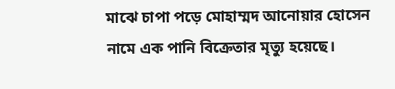মাঝে চাপা পড়ে মোহাম্মদ আনোয়ার হোসেন নামে এক পানি বিক্রেতার মৃত্যু হয়েছে।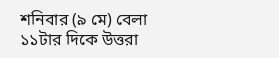শনিবার (৯ মে) বেলা ১১টার দিকে উত্তরা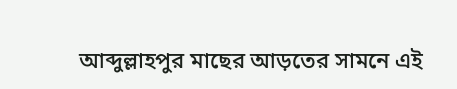আব্দুল্লাহপুর মাছের আড়তের সামনে এই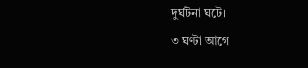দুর্ঘটনা ঘটে।
৩ ঘণ্টা আগে